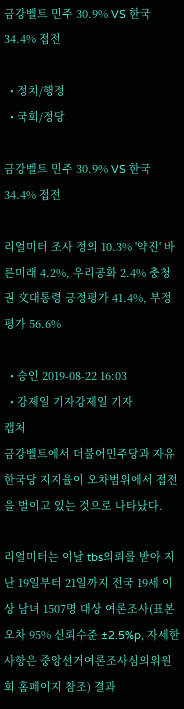금강벨트 민주 30.9% VS 한국 34.4% 접전

  • 정치/행정
  • 국회/정당

금강벨트 민주 30.9% VS 한국 34.4% 접전

리얼미터 조사 정의 10.3% '약진' 바른미래 4.2%, 우리공화 2.4% 충청권 文대통령 긍정평가 41.4%, 부정평가 56.6%

  • 승인 2019-08-22 16:03
  • 강제일 기자강제일 기자
캡처
금강벨트에서 더불어민주당과 자유한국당 지지율이 오차범위에서 접전을 벌이고 있는 것으로 나타났다.

리얼미터는 이날 tbs의뢰를 받아 지난 19일부터 21일까지 전국 19세 이상 남녀 1507명 대상 여론조사(표본오차 95% 신뢰수준 ±2.5%p, 자세한 사항은 중앙선거여론조사심의위원회 홈페이지 참조) 결과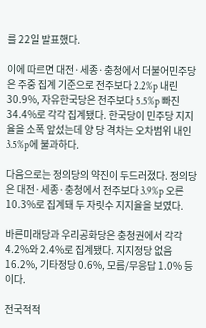를 22일 발표했다.

이에 따르면 대전·세종·충청에서 더불어민주당은 주중 집계 기준으로 전주보다 2.2%p 내린 30.9%, 자유한국당은 전주보다 5.5%p 빠진 34.4%로 각각 집계됐다. 한국당이 민주당 지지율을 소폭 앞섰는데 양 당 격차는 오차범위 내인 3.5%p에 불과하다.

다음으로는 정의당의 약진이 두드러졌다. 정의당은 대전·세종·충청에서 전주보다 3.9%p 오른 10.3%로 집계돼 두 자릿수 지지율을 보였다.

바른미래당과 우리공화당은 충청권에서 각각 4.2%와 2.4%로 집계됐다. 지지정당 없음 16.2%, 기타정당 0.6%, 모름/무응답 1.0% 등이다.

전국적적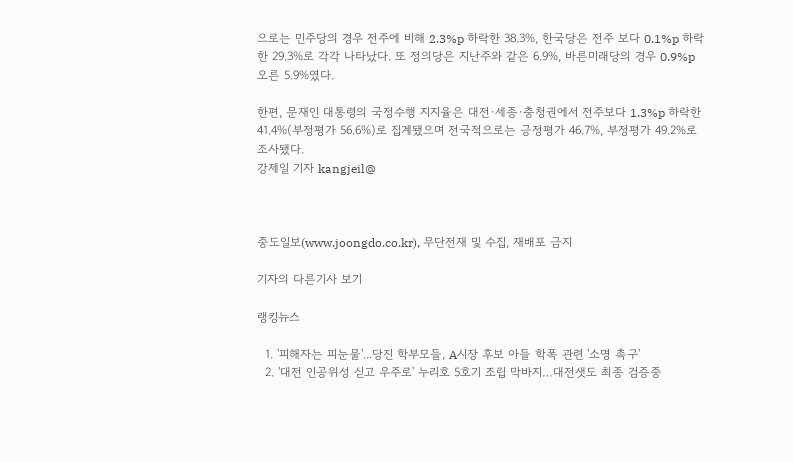으로는 민주당의 경우 전주에 비해 2.3%p 하락한 38.3%, 한국당은 전주 보다 0.1%p 하락한 29.3%로 각각 나타났다. 또 정의당은 지난주와 같은 6.9%, 바른미래당의 경우 0.9%p 오른 5.9%였다.

한편, 문재인 대통령의 국정수행 지지율은 대전·세종·충청권에서 전주보다 1.3%p 하락한 41.4%(부정평가 56.6%)로 집계됐으며 전국적으로는 긍정평가 46.7%, 부정평가 49.2%로 조사됐다.
강제일 기자 kangjeil@



중도일보(www.joongdo.co.kr), 무단전재 및 수집, 재배포 금지

기자의 다른기사 보기

랭킹뉴스

  1. '피해자는 피눈물'...당진 학부모들, A시장 후보 아들 학폭 관련 '소명 촉구'
  2. '대전 인공위성 싣고 우주로' 누리호 5호기 조립 막바지…대전샛도 최종 검증중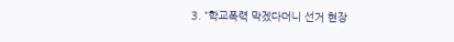3. “학교폭력 막겠다더니 선거 현장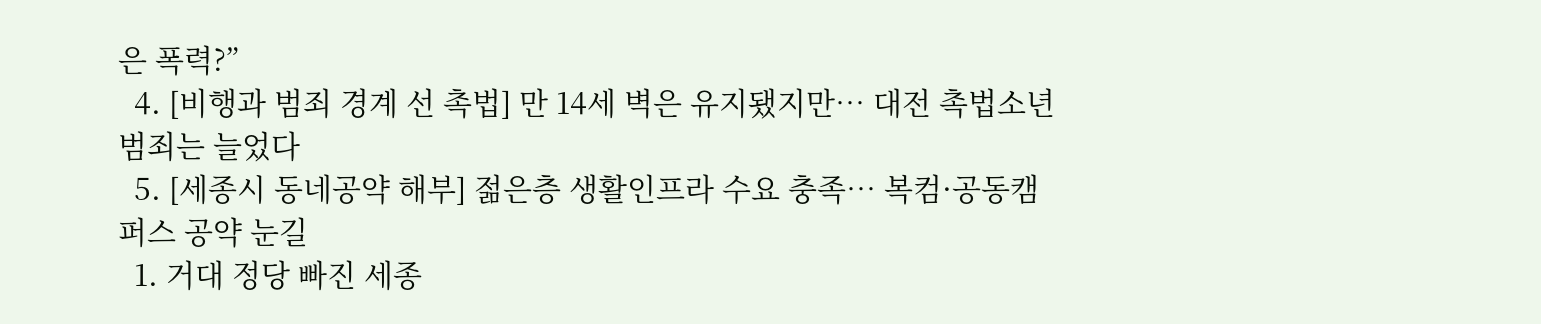은 폭력?”
  4. [비행과 범죄 경계 선 촉법] 만 14세 벽은 유지됐지만… 대전 촉법소년 범죄는 늘었다
  5. [세종시 동네공약 해부] 젊은층 생활인프라 수요 충족… 복컴·공동캠퍼스 공약 눈길
  1. 거대 정당 빠진 세종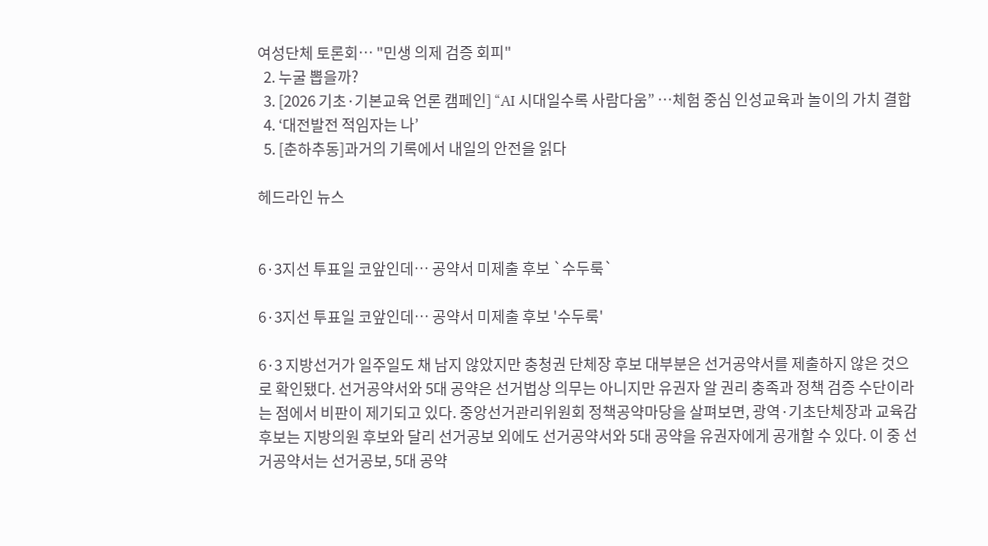여성단체 토론회… "민생 의제 검증 회피"
  2. 누굴 뽑을까?
  3. [2026 기초·기본교육 언론 캠페인] “AI 시대일수록 사람다움” …체험 중심 인성교육과 놀이의 가치 결합
  4. ‘대전발전 적임자는 나’
  5. [춘하추동]과거의 기록에서 내일의 안전을 읽다

헤드라인 뉴스


6·3지선 투표일 코앞인데… 공약서 미제출 후보 `수두룩`

6·3지선 투표일 코앞인데… 공약서 미제출 후보 '수두룩'

6·3 지방선거가 일주일도 채 남지 않았지만 충청권 단체장 후보 대부분은 선거공약서를 제출하지 않은 것으로 확인됐다. 선거공약서와 5대 공약은 선거법상 의무는 아니지만 유권자 알 권리 충족과 정책 검증 수단이라는 점에서 비판이 제기되고 있다. 중앙선거관리위원회 정책공약마당을 살펴보면, 광역·기초단체장과 교육감 후보는 지방의원 후보와 달리 선거공보 외에도 선거공약서와 5대 공약을 유권자에게 공개할 수 있다. 이 중 선거공약서는 선거공보, 5대 공약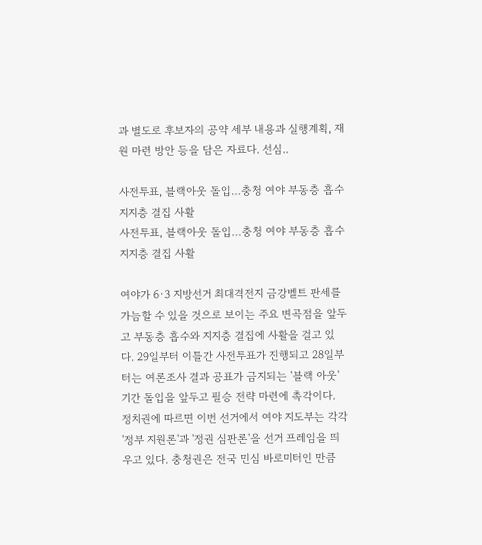과 별도로 후보자의 공약 세부 내용과 실행계획, 재원 마련 방안 등을 담은 자료다. 선심..

사전투표, 블랙아웃 돌입…충청 여야 부동층 흡수 지지층 결집 사활
사전투표, 블랙아웃 돌입…충청 여야 부동층 흡수 지지층 결집 사활

여야가 6·3 지방선거 최대격전지 금강벨트 판세를 가늠할 수 있을 것으로 보이는 주요 변곡점을 앞두고 부동층 흡수와 지지층 결집에 사활을 걸고 있다. 29일부터 이틀간 사전투표가 진행되고 28일부터는 여론조사 결과 공표가 금지되는 '블랙 아웃' 기간 돌입을 앞두고 필승 전략 마련에 촉각이다. 정치권에 따르면 이번 선거에서 여야 지도부는 각각 '정부 지원론'과 '정권 심판론'을 선거 프레임을 띄우고 있다. 충청권은 전국 민심 바로미터인 만큼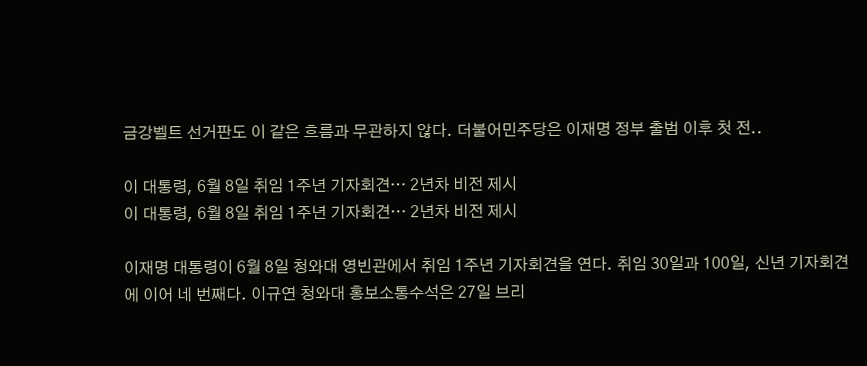금강벨트 선거판도 이 같은 흐름과 무관하지 않다. 더불어민주당은 이재명 정부 출범 이후 첫 전..

이 대통령, 6월 8일 취임 1주년 기자회견… 2년차 비전 제시
이 대통령, 6월 8일 취임 1주년 기자회견… 2년차 비전 제시

이재명 대통령이 6월 8일 청와대 영빈관에서 취임 1주년 기자회견을 연다. 취임 30일과 100일, 신년 기자회견에 이어 네 번째다. 이규연 청와대 홍보소통수석은 27일 브리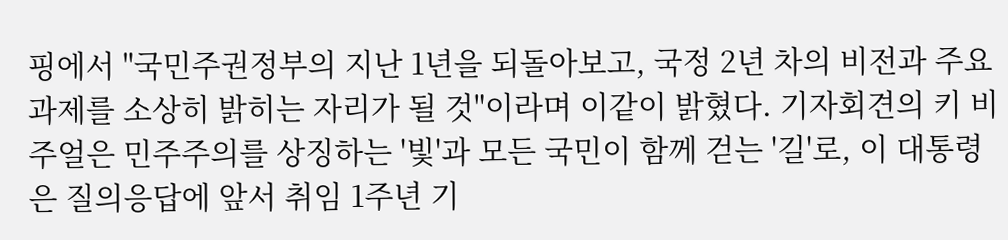핑에서 "국민주권정부의 지난 1년을 되돌아보고, 국정 2년 차의 비전과 주요 과제를 소상히 밝히는 자리가 될 것"이라며 이같이 밝혔다. 기자회견의 키 비주얼은 민주주의를 상징하는 '빛'과 모든 국민이 함께 걷는 '길'로, 이 대통령은 질의응답에 앞서 취임 1주년 기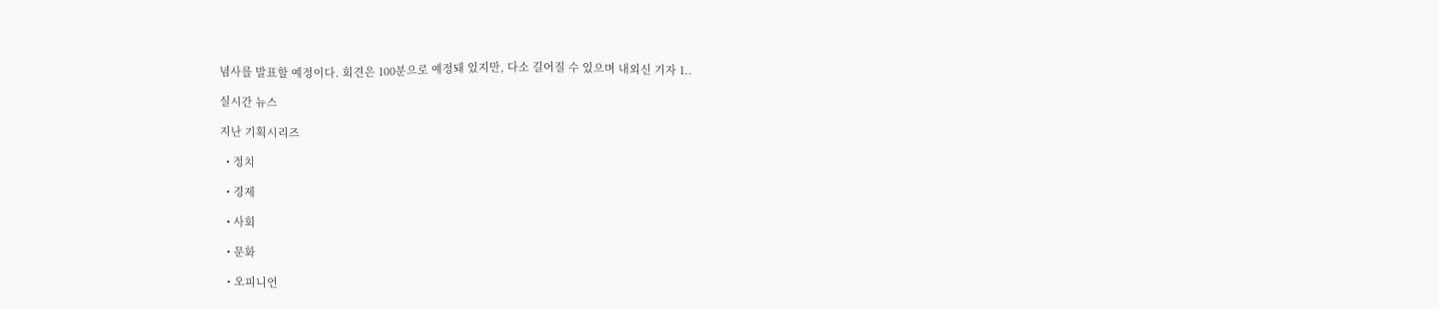념사를 발표할 예정이다. 회견은 100분으로 예정돼 있지만, 다소 길어질 수 있으며 내외신 기자 1..

실시간 뉴스

지난 기획시리즈

  • 정치

  • 경제

  • 사회

  • 문화

  • 오피니언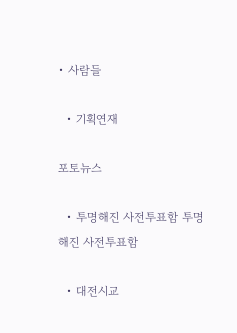• 사람들

  • 기획연재

포토뉴스

  • 투명해진 사전투표함 투명해진 사전투표함

  • 대전시교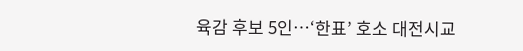육감 후보 5인…‘한표’ 호소 대전시교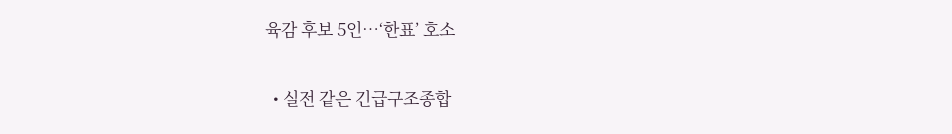육감 후보 5인…‘한표’ 호소

  • 실전 같은 긴급구조종합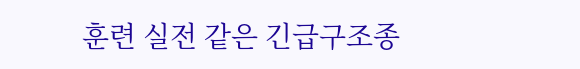훈련 실전 같은 긴급구조종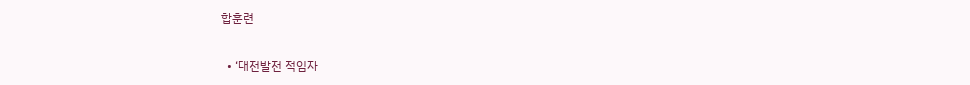합훈련

  • ‘대전발전 적임자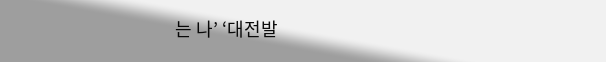는 나’ ‘대전발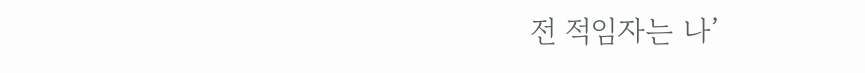전 적임자는 나’